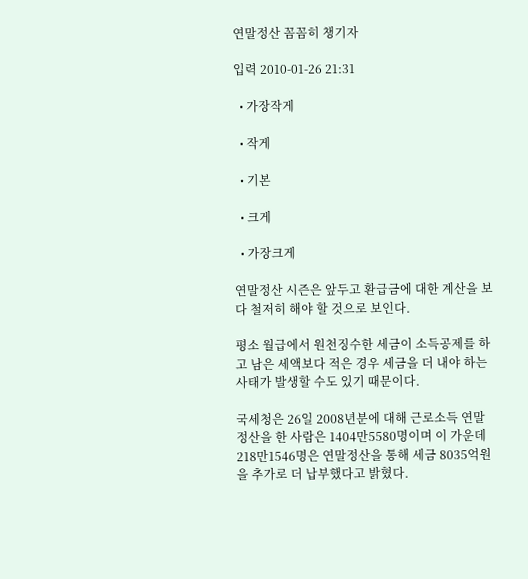연말정산 꼼꼼히 챙기자

입력 2010-01-26 21:31

  • 가장작게

  • 작게

  • 기본

  • 크게

  • 가장크게

연말정산 시즌은 앞두고 환급금에 대한 계산을 보다 철저히 해야 할 것으로 보인다.

평소 월급에서 원천징수한 세금이 소득공제를 하고 남은 세액보다 적은 경우 세금을 더 내야 하는 사태가 발생할 수도 있기 때문이다.

국세청은 26일 2008년분에 대해 근로소득 연말정산을 한 사람은 1404만5580명이며 이 가운데 218만1546명은 연말정산을 통해 세금 8035억원을 추가로 더 납부했다고 밝혔다.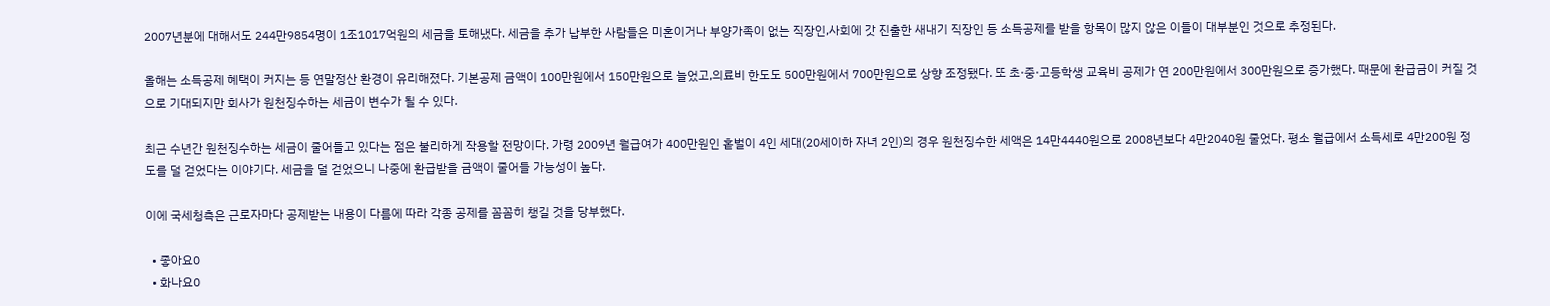2007년분에 대해서도 244만9854명이 1조1017억원의 세금을 토해냈다. 세금을 추가 납부한 사람들은 미혼이거나 부양가족이 없는 직장인,사회에 갓 진출한 새내기 직장인 등 소득공제를 받을 항목이 많지 않은 이들이 대부분인 것으로 추정된다.

올해는 소득공제 혜택이 커지는 등 연말정산 환경이 유리해졌다. 기본공제 금액이 100만원에서 150만원으로 늘었고,의료비 한도도 500만원에서 700만원으로 상향 조정됐다. 또 초·중·고등학생 교육비 공제가 연 200만원에서 300만원으로 증가했다. 때문에 환급금이 커질 것으로 기대되지만 회사가 원천징수하는 세금이 변수가 될 수 있다.

최근 수년간 원천징수하는 세금이 줄어들고 있다는 점은 불리하게 작용할 전망이다. 가령 2009년 월급여가 400만원인 홑벌이 4인 세대(20세이하 자녀 2인)의 경우 원천징수한 세액은 14만4440원으로 2008년보다 4만2040원 줄었다. 평소 월급에서 소득세로 4만200원 정도를 덜 걷었다는 이야기다. 세금을 덜 걷었으니 나중에 환급받을 금액이 줄어들 가능성이 높다.

이에 국세청측은 근로자마다 공제받는 내용이 다름에 따라 각종 공제를 꼼꼼히 챙길 것을 당부했다.

  • 좋아요0
  • 화나요0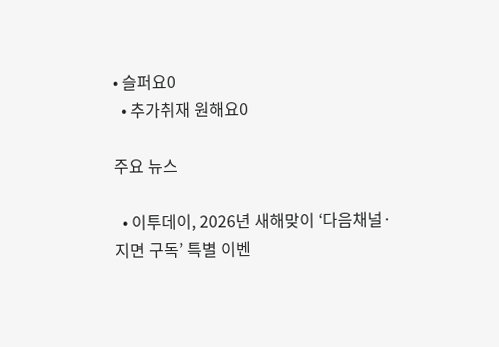• 슬퍼요0
  • 추가취재 원해요0

주요 뉴스

  • 이투데이, 2026년 새해맞이 ‘다음채널·지면 구독’ 특별 이벤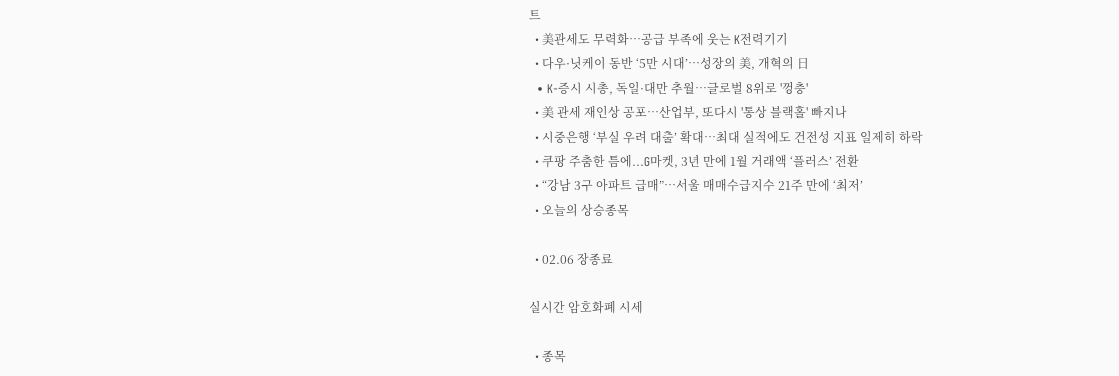트
  • 美관세도 무력화…공급 부족에 웃는 K전력기기
  • 다우·닛케이 동반 ‘5만 시대’⋯성장의 美, 개혁의 日
  • K-증시 시총, 독일·대만 추월…글로벌 8위로 '껑충'
  • 美 관세 재인상 공포⋯산업부, 또다시 '통상 블랙홀' 빠지나
  • 시중은행 ‘부실 우려 대출’ 확대…최대 실적에도 건전성 지표 일제히 하락
  • 쿠팡 주춤한 틈에...G마켓, 3년 만에 1월 거래액 ‘플러스’ 전환
  • “강남 3구 아파트 급매”…서울 매매수급지수 21주 만에 ‘최저’
  • 오늘의 상승종목

  • 02.06 장종료

실시간 암호화폐 시세

  • 종목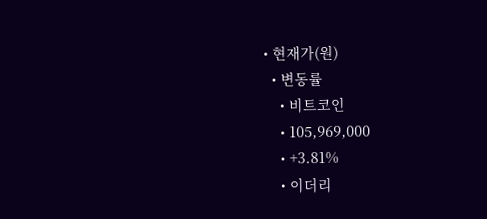• 현재가(원)
  • 변동률
    • 비트코인
    • 105,969,000
    • +3.81%
    • 이더리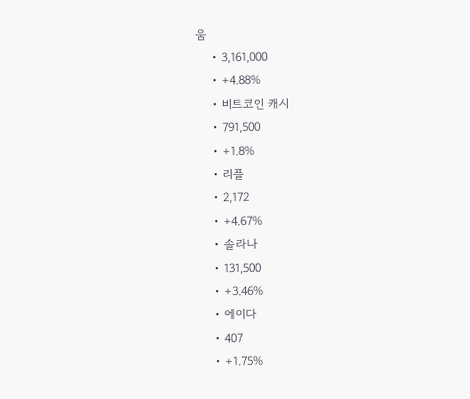움
    • 3,161,000
    • +4.88%
    • 비트코인 캐시
    • 791,500
    • +1.8%
    • 리플
    • 2,172
    • +4.67%
    • 솔라나
    • 131,500
    • +3.46%
    • 에이다
    • 407
    • +1.75%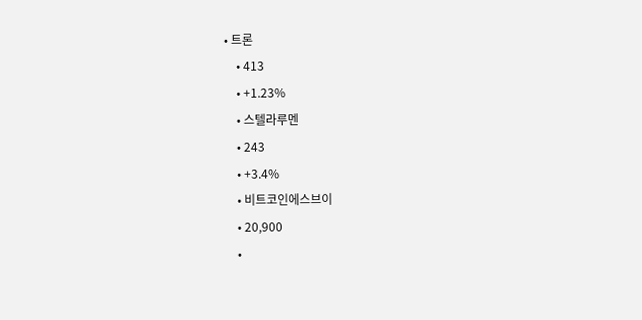• 트론
    • 413
    • +1.23%
    • 스텔라루멘
    • 243
    • +3.4%
    • 비트코인에스브이
    • 20,900
    •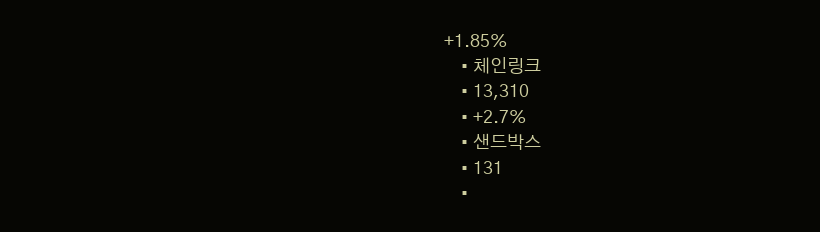+1.85%
    • 체인링크
    • 13,310
    • +2.7%
    • 샌드박스
    • 131
    •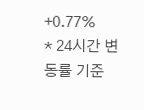+0.77%
* 24시간 변동률 기준